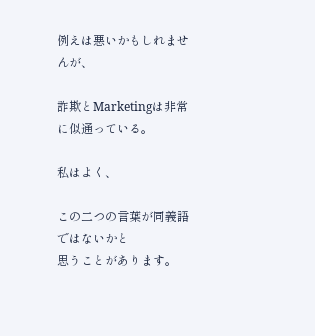例えは悪いかもしれませんが、

詐欺とMarketingは非常に似通っている。

私はよく、

この二つの言葉が同義語ではないかと
思うことがあります。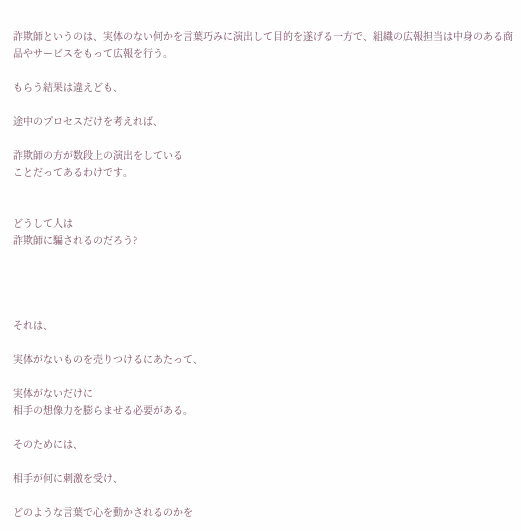詐欺師というのは、実体のない何かを言葉巧みに演出して目的を遂げる一方で、組織の広報担当は中身のある商品やサービスをもって広報を行う。

もらう結果は違えども、

途中のプロセスだけを考えれば、

詐欺師の方が数段上の演出をしている
ことだってあるわけです。


どうして人は
詐欺師に騙されるのだろう?




それは、

実体がないものを売りつけるにあたって、

実体がないだけに
相手の想像力を膨らませる必要がある。

そのためには、

相手が何に刺激を受け、

どのような言葉で心を動かされるのかを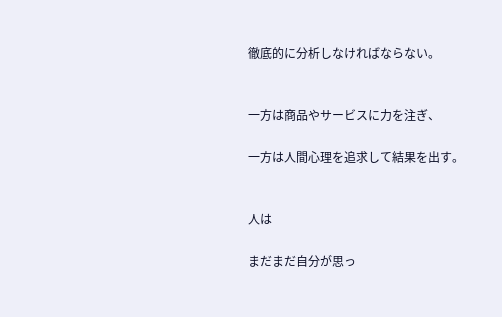徹底的に分析しなければならない。


一方は商品やサービスに力を注ぎ、

一方は人間心理を追求して結果を出す。


人は

まだまだ自分が思っ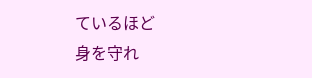ているほど
身を守れ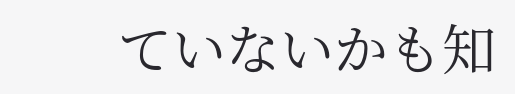ていないかも知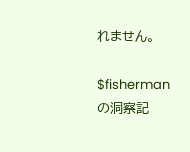れません。

$fisherman の洞察記